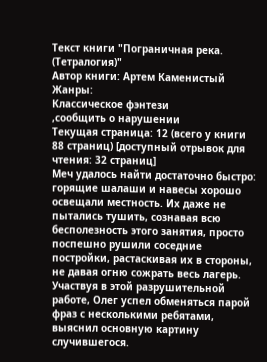Текст книги "Пограничная река. (Тетралогия)"
Автор книги: Артем Каменистый
Жанры:
Классическое фэнтези
,сообщить о нарушении
Текущая страница: 12 (всего у книги 88 страниц) [доступный отрывок для чтения: 32 страниц]
Меч удалось найти достаточно быстро: горящие шалаши и навесы хорошо освещали местность. Их даже не пытались тушить, сознавая всю бесполезность этого занятия, просто поспешно рушили соседние постройки, растаскивая их в стороны, не давая огню сожрать весь лагерь. Участвуя в этой разрушительной работе, Олег успел обменяться парой фраз с несколькими ребятами, выяснил основную картину случившегося.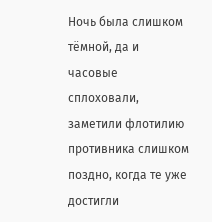Ночь была слишком тёмной, да и часовые сплоховали, заметили флотилию противника слишком поздно, когда те уже достигли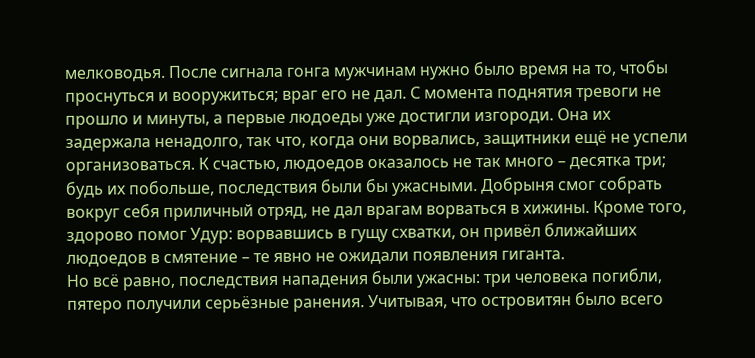мелководья. После сигнала гонга мужчинам нужно было время на то, чтобы проснуться и вооружиться; враг его не дал. С момента поднятия тревоги не прошло и минуты, а первые людоеды уже достигли изгороди. Она их задержала ненадолго, так что, когда они ворвались, защитники ещё не успели организоваться. К счастью, людоедов оказалось не так много – десятка три; будь их побольше, последствия были бы ужасными. Добрыня смог собрать вокруг себя приличный отряд, не дал врагам ворваться в хижины. Кроме того, здорово помог Удур: ворвавшись в гущу схватки, он привёл ближайших людоедов в смятение – те явно не ожидали появления гиганта.
Но всё равно, последствия нападения были ужасны: три человека погибли, пятеро получили серьёзные ранения. Учитывая, что островитян было всего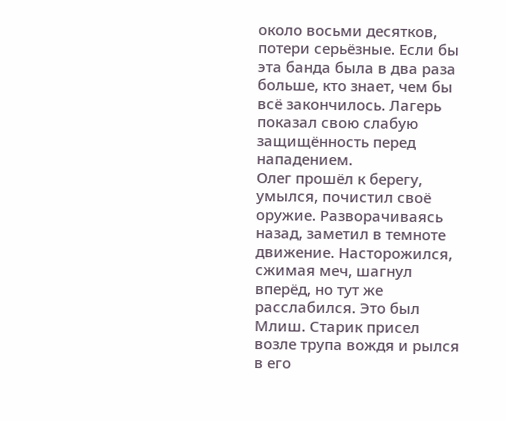около восьми десятков, потери серьёзные. Если бы эта банда была в два раза больше, кто знает, чем бы всё закончилось. Лагерь показал свою слабую защищённость перед нападением.
Олег прошёл к берегу, умылся, почистил своё оружие. Разворачиваясь назад, заметил в темноте движение. Насторожился, сжимая меч, шагнул вперёд, но тут же расслабился. Это был Млиш. Старик присел возле трупа вождя и рылся в его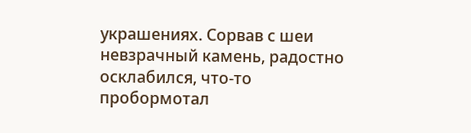украшениях. Сорвав с шеи невзрачный камень, радостно осклабился, что-то пробормотал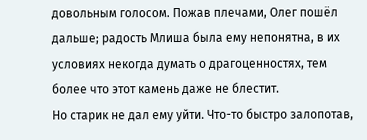довольным голосом. Пожав плечами, Олег пошёл дальше; радость Млиша была ему непонятна, в их условиях некогда думать о драгоценностях, тем более что этот камень даже не блестит.
Но старик не дал ему уйти. Что-то быстро залопотав,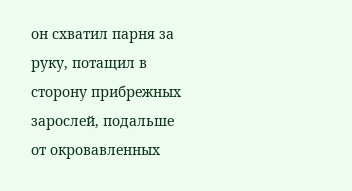он схватил парня за руку, потащил в сторону прибрежных зарослей, подальше от окровавленных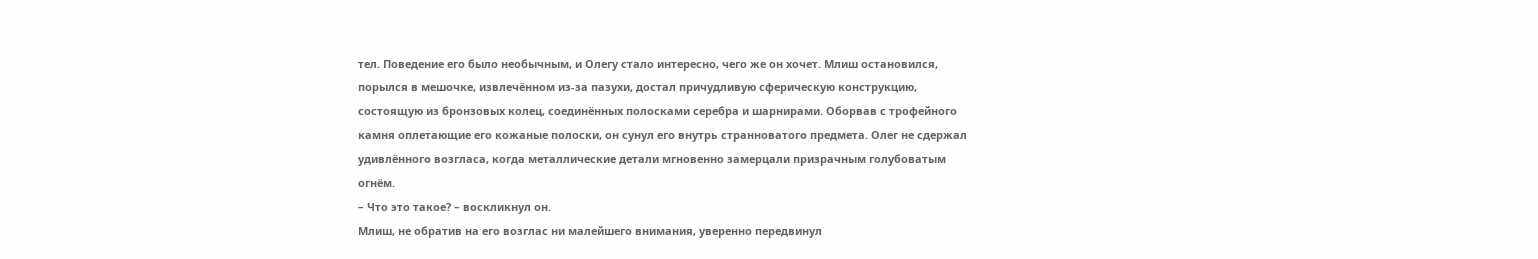тел. Поведение его было необычным, и Олегу стало интересно, чего же он хочет. Млиш остановился, порылся в мешочке, извлечённом из-за пазухи, достал причудливую сферическую конструкцию, состоящую из бронзовых колец, соединённых полосками серебра и шарнирами. Оборвав с трофейного камня оплетающие его кожаные полоски, он сунул его внутрь странноватого предмета. Олег не сдержал удивлённого возгласа, когда металлические детали мгновенно замерцали призрачным голубоватым огнём.
– Что это такое? – воскликнул он.
Млиш, не обратив на его возглас ни малейшего внимания, уверенно передвинул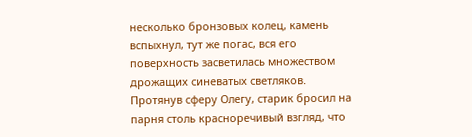несколько бронзовых колец, камень вспыхнул, тут же погас, вся его поверхность засветилась множеством дрожащих синеватых светляков. Протянув сферу Олегу, старик бросил на парня столь красноречивый взгляд, что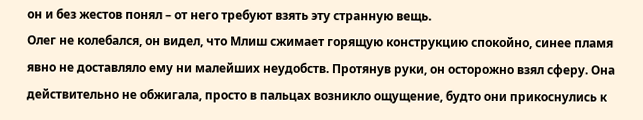он и без жестов понял – от него требуют взять эту странную вещь.
Олег не колебался, он видел, что Млиш сжимает горящую конструкцию спокойно, синее пламя явно не доставляло ему ни малейших неудобств. Протянув руки, он осторожно взял сферу. Она действительно не обжигала, просто в пальцах возникло ощущение, будто они прикоснулись к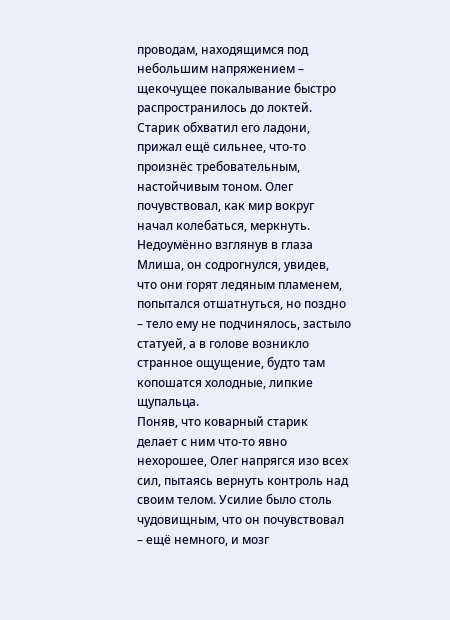проводам, находящимся под небольшим напряжением – щекочущее покалывание быстро распространилось до локтей. Старик обхватил его ладони, прижал ещё сильнее, что-то произнёс требовательным, настойчивым тоном. Олег почувствовал, как мир вокруг начал колебаться, меркнуть. Недоумённо взглянув в глаза Млиша, он содрогнулся, увидев, что они горят ледяным пламенем, попытался отшатнуться, но поздно – тело ему не подчинялось, застыло статуей, а в голове возникло странное ощущение, будто там копошатся холодные, липкие щупальца.
Поняв, что коварный старик делает с ним что-то явно нехорошее, Олег напрягся изо всех сил, пытаясь вернуть контроль над своим телом. Усилие было столь чудовищным, что он почувствовал – ещё немного, и мозг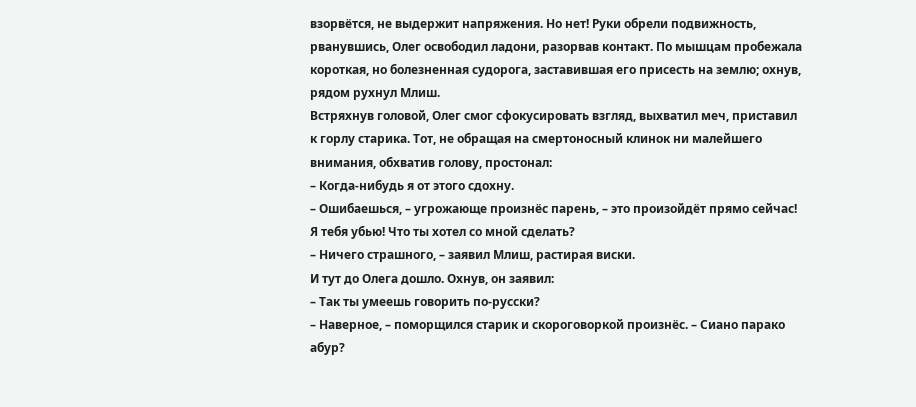взорвётся, не выдержит напряжения. Но нет! Руки обрели подвижность, рванувшись, Олег освободил ладони, разорвав контакт. По мышцам пробежала короткая, но болезненная судорога, заставившая его присесть на землю; охнув, рядом рухнул Млиш.
Встряхнув головой, Олег смог сфокусировать взгляд, выхватил меч, приставил к горлу старика. Тот, не обращая на смертоносный клинок ни малейшего внимания, обхватив голову, простонал:
– Когда-нибудь я от этого сдохну.
– Ошибаешься, – угрожающе произнёс парень, – это произойдёт прямо сейчас! Я тебя убью! Что ты хотел со мной сделать?
– Ничего страшного, – заявил Млиш, растирая виски.
И тут до Олега дошло. Охнув, он заявил:
– Так ты умеешь говорить по-русски?
– Наверное, – поморщился старик и скороговоркой произнёс. – Сиано парако абур?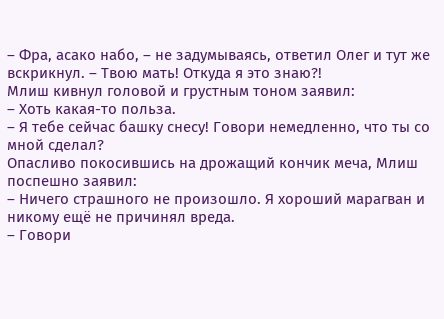– Фра, асако набо, – не задумываясь, ответил Олег и тут же вскрикнул. – Твою мать! Откуда я это знаю?!
Млиш кивнул головой и грустным тоном заявил:
– Хоть какая-то польза.
– Я тебе сейчас башку снесу! Говори немедленно, что ты со мной сделал?
Опасливо покосившись на дрожащий кончик меча, Млиш поспешно заявил:
– Ничего страшного не произошло. Я хороший марагван и никому ещё не причинял вреда.
– Говори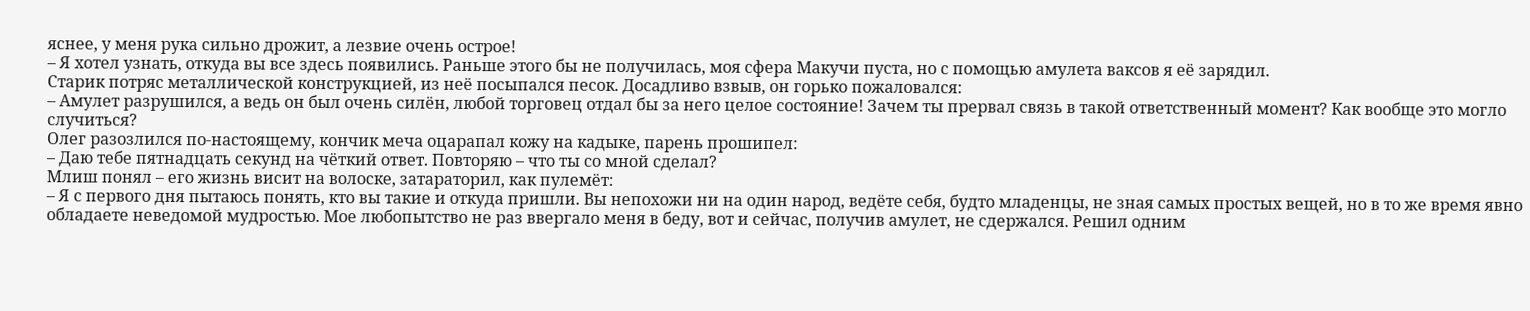яснее, у меня рука сильно дрожит, а лезвие очень острое!
– Я хотел узнать, откуда вы все здесь появились. Раньше этого бы не получилась, моя сфера Макучи пуста, но с помощью амулета ваксов я её зарядил.
Старик потряс металлической конструкцией, из неё посыпался песок. Досадливо взвыв, он горько пожаловался:
– Амулет разрушился, а ведь он был очень силён, любой торговец отдал бы за него целое состояние! Зачем ты прервал связь в такой ответственный момент? Как вообще это могло случиться?
Олег разозлился по-настоящему, кончик меча оцарапал кожу на кадыке, парень прошипел:
– Даю тебе пятнадцать секунд на чёткий ответ. Повторяю – что ты со мной сделал?
Млиш понял – его жизнь висит на волоске, затараторил, как пулемёт:
– Я с первого дня пытаюсь понять, кто вы такие и откуда пришли. Вы непохожи ни на один народ, ведёте себя, будто младенцы, не зная самых простых вещей, но в то же время явно обладаете неведомой мудростью. Мое любопытство не раз ввергало меня в беду, вот и сейчас, получив амулет, не сдержался. Решил одним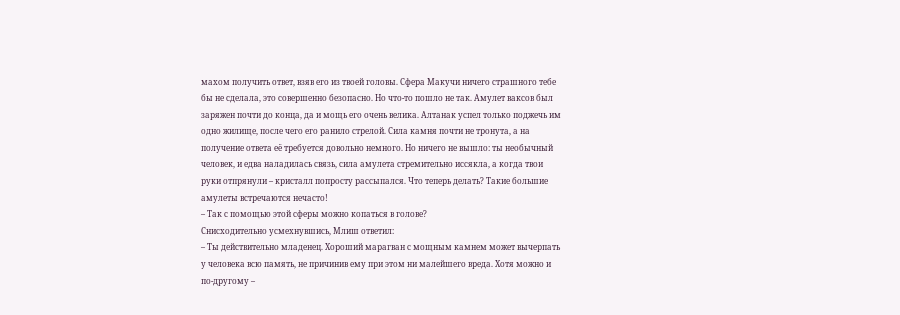махом получить ответ, взяв его из твоей головы. Сфера Макучи ничего страшного тебе бы не сделала, это совершенно безопасно. Но что-то пошло не так. Амулет ваксов был заряжен почти до конца, да и мощь его очень велика. Алтанак успел только поджечь им одно жилище, после чего его ранило стрелой. Сила камня почти не тронута, а на получение ответа её требуется довольно немного. Но ничего не вышло: ты необычный человек, и едва наладилась связь, сила амулета стремительно иссякла, а когда твои руки отпрянули – кристалл попросту рассыпался. Что теперь делать? Такие большие амулеты встречаются нечасто!
– Так с помощью этой сферы можно копаться в голове?
Снисходительно усмехнувшись, Млиш ответил:
– Ты действительно младенец. Хороший марагван с мощным камнем может вычерпать у человека всю память, не причинив ему при этом ни малейшего вреда. Хотя можно и по-другому –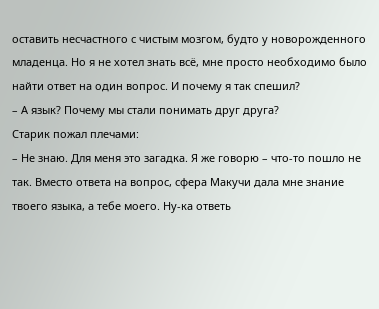оставить несчастного с чистым мозгом, будто у новорожденного младенца. Но я не хотел знать всё, мне просто необходимо было найти ответ на один вопрос. И почему я так спешил?
– А язык? Почему мы стали понимать друг друга?
Старик пожал плечами:
– Не знаю. Для меня это загадка. Я же говорю – что-то пошло не так. Вместо ответа на вопрос, сфера Макучи дала мне знание твоего языка, а тебе моего. Ну-ка ответь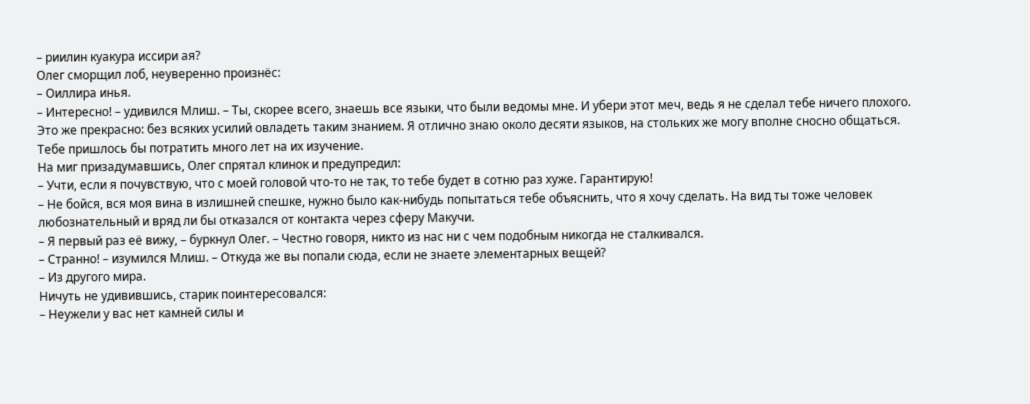– риилин куакура иссири ая?
Олег сморщил лоб, неуверенно произнёс:
– Оиллира инья.
– Интересно! – удивился Млиш. – Ты, скорее всего, знаешь все языки, что были ведомы мне. И убери этот меч, ведь я не сделал тебе ничего плохого. Это же прекрасно: без всяких усилий овладеть таким знанием. Я отлично знаю около десяти языков, на стольких же могу вполне сносно общаться. Тебе пришлось бы потратить много лет на их изучение.
На миг призадумавшись, Олег спрятал клинок и предупредил:
– Учти, если я почувствую, что с моей головой что-то не так, то тебе будет в сотню раз хуже. Гарантирую!
– Не бойся, вся моя вина в излишней спешке, нужно было как-нибудь попытаться тебе объяснить, что я хочу сделать. На вид ты тоже человек любознательный и вряд ли бы отказался от контакта через сферу Макучи.
– Я первый раз её вижу, – буркнул Олег. – Честно говоря, никто из нас ни с чем подобным никогда не сталкивался.
– Странно! – изумился Млиш. – Откуда же вы попали сюда, если не знаете элементарных вещей?
– Из другого мира.
Ничуть не удивившись, старик поинтересовался:
– Неужели у вас нет камней силы и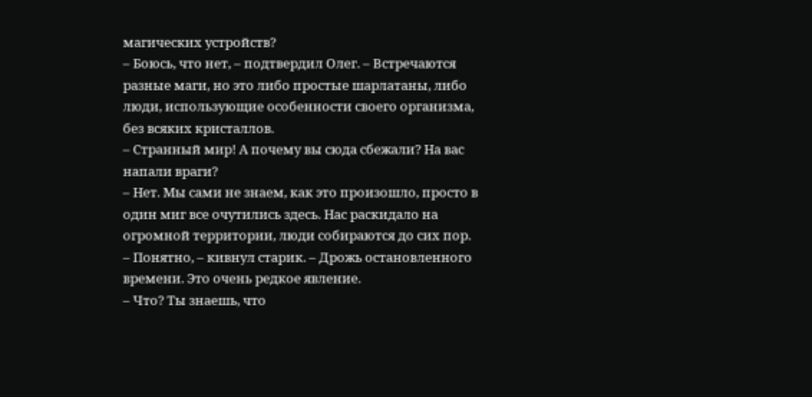магических устройств?
– Боюсь, что нет, – подтвердил Олег. – Встречаются разные маги, но это либо простые шарлатаны, либо люди, использующие особенности своего организма, без всяких кристаллов.
– Странный мир! А почему вы сюда сбежали? На вас напали враги?
– Нет. Мы сами не знаем, как это произошло, просто в один миг все очутились здесь. Нас раскидало на огромной территории, люди собираются до сих пор.
– Понятно, – кивнул старик. – Дрожь остановленного времени. Это очень редкое явление.
– Что? Ты знаешь, что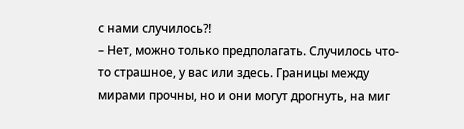с нами случилось?!
– Нет, можно только предполагать. Случилось что-то страшное, у вас или здесь. Границы между мирами прочны, но и они могут дрогнуть, на миг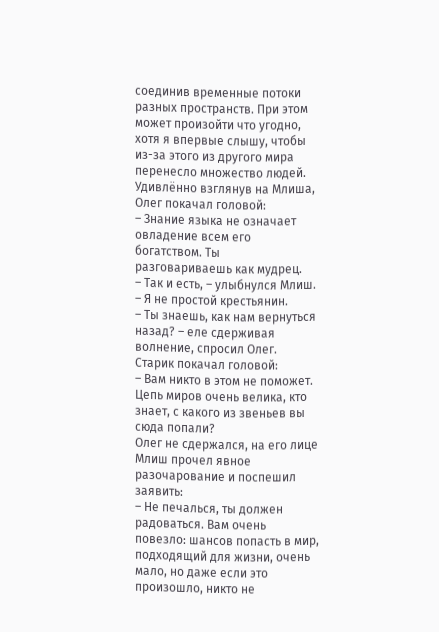соединив временные потоки разных пространств. При этом может произойти что угодно, хотя я впервые слышу, чтобы из-за этого из другого мира перенесло множество людей.
Удивлённо взглянув на Млиша, Олег покачал головой:
– Знание языка не означает овладение всем его богатством. Ты разговариваешь как мудрец.
– Так и есть, – улыбнулся Млиш. – Я не простой крестьянин.
– Ты знаешь, как нам вернуться назад? – еле сдерживая волнение, спросил Олег.
Старик покачал головой:
– Вам никто в этом не поможет. Цепь миров очень велика, кто знает, с какого из звеньев вы сюда попали?
Олег не сдержался, на его лице Млиш прочел явное разочарование и поспешил заявить:
– Не печалься, ты должен радоваться. Вам очень повезло: шансов попасть в мир, подходящий для жизни, очень мало, но даже если это произошло, никто не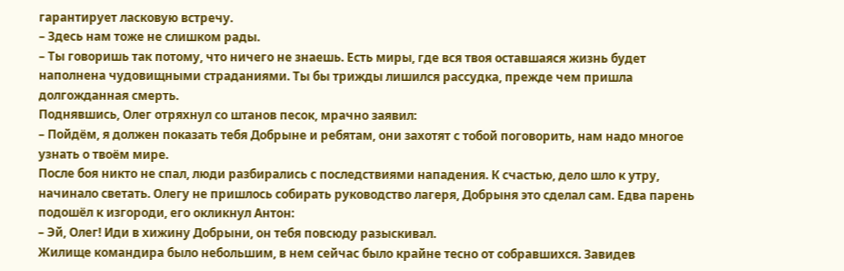гарантирует ласковую встречу.
– Здесь нам тоже не слишком рады.
– Ты говоришь так потому, что ничего не знаешь. Есть миры, где вся твоя оставшаяся жизнь будет наполнена чудовищными страданиями. Ты бы трижды лишился рассудка, прежде чем пришла долгожданная смерть.
Поднявшись, Олег отряхнул со штанов песок, мрачно заявил:
– Пойдём, я должен показать тебя Добрыне и ребятам, они захотят с тобой поговорить, нам надо многое узнать о твоём мире.
После боя никто не спал, люди разбирались с последствиями нападения. К счастью, дело шло к утру, начинало светать. Олегу не пришлось собирать руководство лагеря, Добрыня это сделал сам. Едва парень подошёл к изгороди, его окликнул Антон:
– Эй, Олег! Иди в хижину Добрыни, он тебя повсюду разыскивал.
Жилище командира было небольшим, в нем сейчас было крайне тесно от собравшихся. Завидев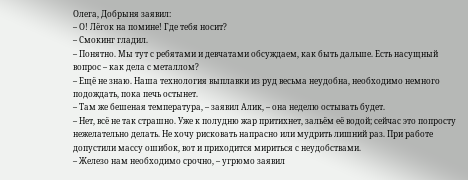Олега, Добрыня заявил:
– О! Лёгок на помине! Где тебя носит?
– Смокинг гладил.
– Понятно. Мы тут с ребятами и девчатами обсуждаем, как быть дальше. Есть насущный вопрос – как дела с металлом?
– Ещё не знаю. Наша технология выплавки из руд весьма неудобна, необходимо немного подождать, пока печь остынет.
– Там же бешеная температура, – заявил Алик, – она неделю остывать будет.
– Нет, всё не так страшно. Уже к полудню жар притихнет, зальём её водой; сейчас это попросту нежелательно делать. Не хочу рисковать напрасно или мудрить лишний раз. При работе допустили массу ошибок, вот и приходится мириться с неудобствами.
– Железо нам необходимо срочно, – угрюмо заявил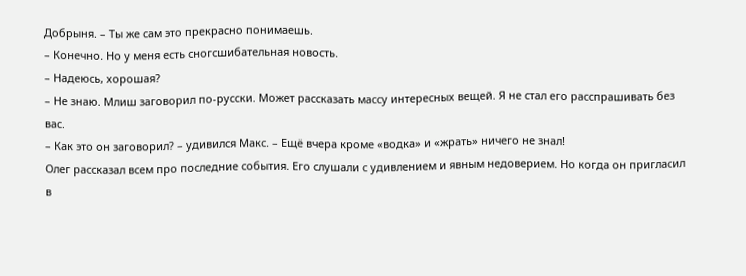Добрыня. – Ты же сам это прекрасно понимаешь.
– Конечно. Но у меня есть сногсшибательная новость.
– Надеюсь, хорошая?
– Не знаю. Млиш заговорил по-русски. Может рассказать массу интересных вещей. Я не стал его расспрашивать без вас.
– Как это он заговорил? – удивился Макс. – Ещё вчера кроме «водка» и «жрать» ничего не знал!
Олег рассказал всем про последние события. Его слушали с удивлением и явным недоверием. Но когда он пригласил в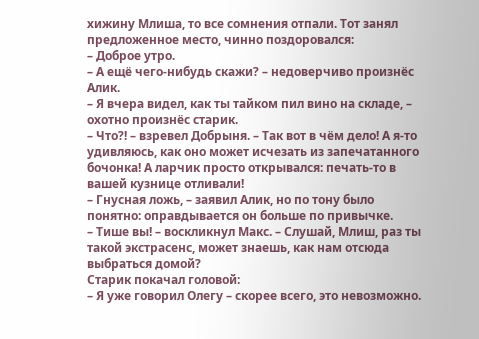хижину Млиша, то все сомнения отпали. Тот занял предложенное место, чинно поздоровался:
– Доброе утро.
– А ещё чего-нибудь скажи? – недоверчиво произнёс Алик.
– Я вчера видел, как ты тайком пил вино на складе, – охотно произнёс старик.
– Что?! – взревел Добрыня. – Так вот в чём дело! А я-то удивляюсь, как оно может исчезать из запечатанного бочонка! А ларчик просто открывался: печать-то в вашей кузнице отливали!
– Гнусная ложь, – заявил Алик, но по тону было понятно: оправдывается он больше по привычке.
– Тише вы! – воскликнул Макс. – Слушай, Млиш, раз ты такой экстрасенс, может знаешь, как нам отсюда выбраться домой?
Старик покачал головой:
– Я уже говорил Олегу – скорее всего, это невозможно.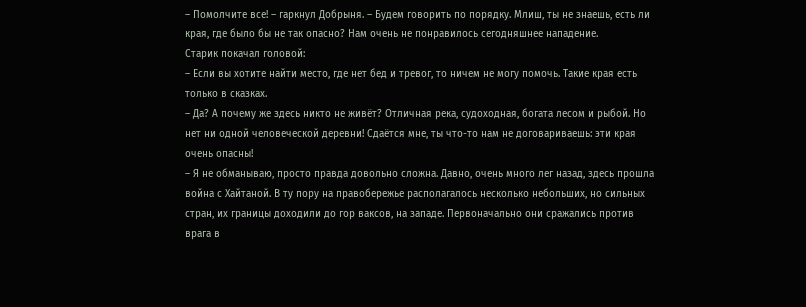– Помолчите все! – гаркнул Добрыня. – Будем говорить по порядку. Млиш, ты не знаешь, есть ли края, где было бы не так опасно? Нам очень не понравилось сегодняшнее нападение.
Старик покачал головой:
– Если вы хотите найти место, где нет бед и тревог, то ничем не могу помочь. Такие края есть только в сказках.
– Да? А почему же здесь никто не живёт? Отличная река, судоходная, богата лесом и рыбой. Но нет ни одной человеческой деревни! Сдаётся мне, ты что-то нам не договариваешь: эти края очень опасны!
– Я не обманываю, просто правда довольно сложна. Давно, очень много лег назад, здесь прошла война с Хайтаной. В ту пору на правобережье располагалось несколько небольших, но сильных стран, их границы доходили до гор ваксов, на западе. Первоначально они сражались против врага в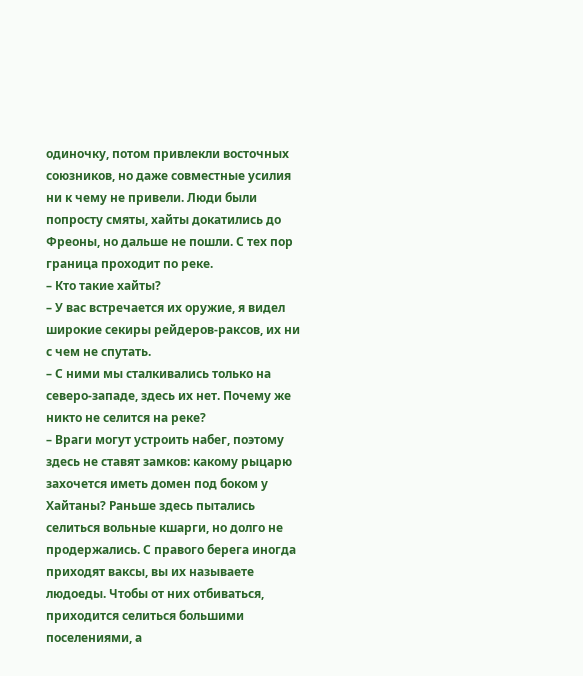одиночку, потом привлекли восточных союзников, но даже совместные усилия ни к чему не привели. Люди были попросту смяты, хайты докатились до Фреоны, но дальше не пошли. С тех пор граница проходит по реке.
– Кто такие хайты?
– У вас встречается их оружие, я видел широкие секиры рейдеров-раксов, их ни с чем не спутать.
– С ними мы сталкивались только на северо-западе, здесь их нет. Почему же никто не селится на реке?
– Враги могут устроить набег, поэтому здесь не ставят замков: какому рыцарю захочется иметь домен под боком у Хайтаны? Раньше здесь пытались селиться вольные кшарги, но долго не продержались. С правого берега иногда приходят ваксы, вы их называете людоеды. Чтобы от них отбиваться, приходится селиться большими поселениями, а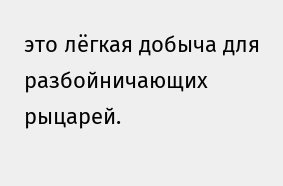это лёгкая добыча для разбойничающих рыцарей.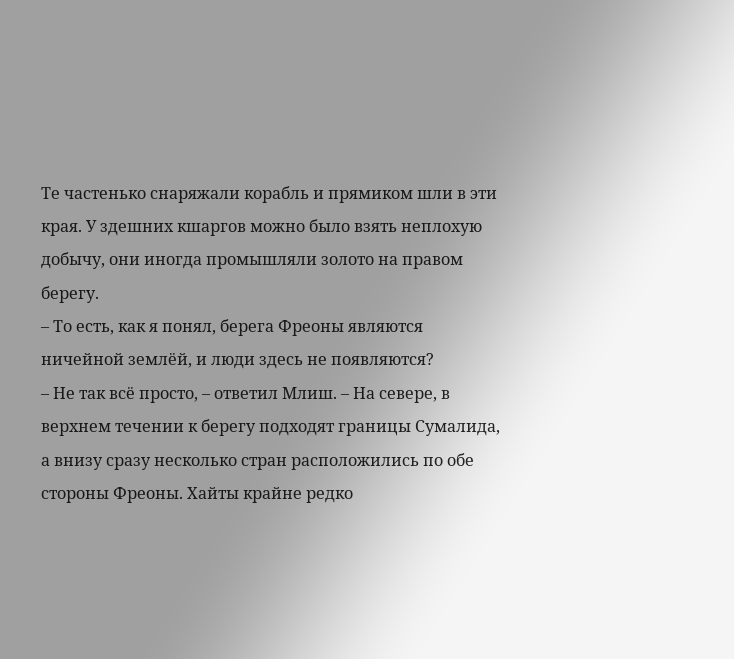Те частенько снаряжали корабль и прямиком шли в эти края. У здешних кшаргов можно было взять неплохую добычу, они иногда промышляли золото на правом берегу.
– То есть, как я понял, берега Фреоны являются ничейной землёй, и люди здесь не появляются?
– Не так всё просто, – ответил Млиш. – На севере, в верхнем течении к берегу подходят границы Сумалида, а внизу сразу несколько стран расположились по обе стороны Фреоны. Хайты крайне редко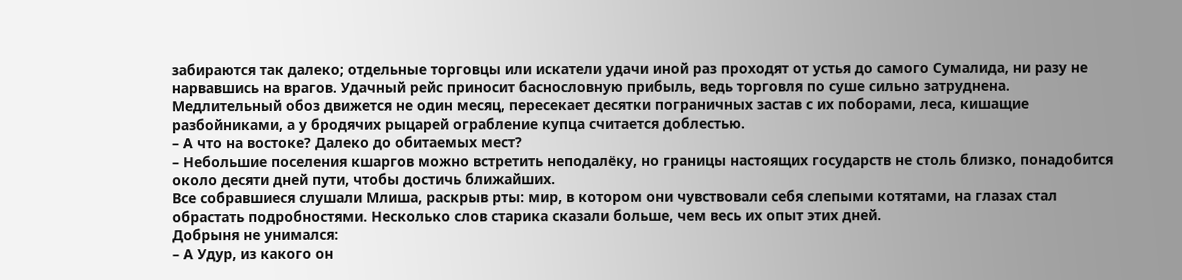забираются так далеко; отдельные торговцы или искатели удачи иной раз проходят от устья до самого Сумалида, ни разу не нарвавшись на врагов. Удачный рейс приносит баснословную прибыль, ведь торговля по суше сильно затруднена. Медлительный обоз движется не один месяц, пересекает десятки пограничных застав с их поборами, леса, кишащие разбойниками, а у бродячих рыцарей ограбление купца считается доблестью.
– А что на востоке? Далеко до обитаемых мест?
– Небольшие поселения кшаргов можно встретить неподалёку, но границы настоящих государств не столь близко, понадобится около десяти дней пути, чтобы достичь ближайших.
Все собравшиеся слушали Млиша, раскрыв рты: мир, в котором они чувствовали себя слепыми котятами, на глазах стал обрастать подробностями. Несколько слов старика сказали больше, чем весь их опыт этих дней.
Добрыня не унимался:
– А Удур, из какого он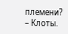племени?
– Клоты.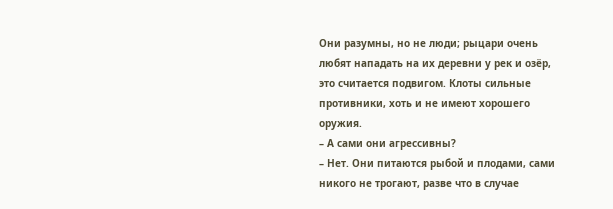Они разумны, но не люди; рыцари очень любят нападать на их деревни у рек и озёр, это считается подвигом. Клоты сильные противники, хоть и не имеют хорошего оружия.
– А сами они агрессивны?
– Нет. Они питаются рыбой и плодами, сами никого не трогают, разве что в случае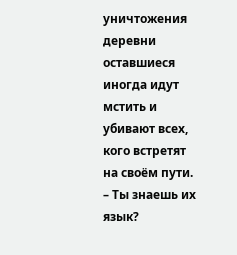уничтожения деревни оставшиеся иногда идут мстить и убивают всех, кого встретят на своём пути.
– Ты знаешь их язык?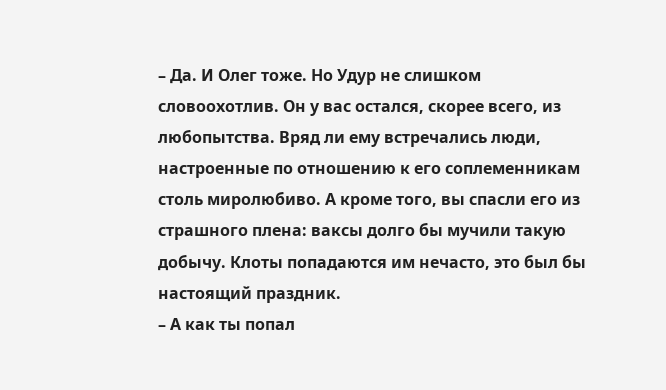– Да. И Олег тоже. Но Удур не слишком словоохотлив. Он у вас остался, скорее всего, из любопытства. Вряд ли ему встречались люди, настроенные по отношению к его соплеменникам столь миролюбиво. А кроме того, вы спасли его из страшного плена: ваксы долго бы мучили такую добычу. Клоты попадаются им нечасто, это был бы настоящий праздник.
– А как ты попал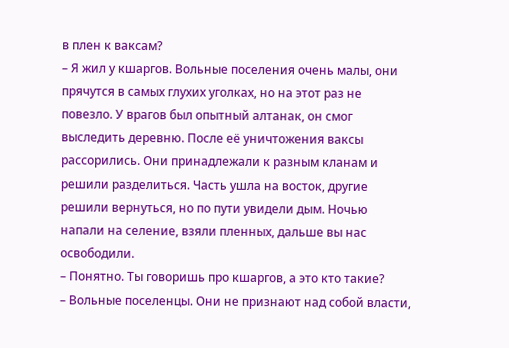в плен к ваксам?
– Я жил у кшаргов. Вольные поселения очень малы, они прячутся в самых глухих уголках, но на этот раз не повезло. У врагов был опытный алтанак, он смог выследить деревню. После её уничтожения ваксы рассорились. Они принадлежали к разным кланам и решили разделиться. Часть ушла на восток, другие решили вернуться, но по пути увидели дым. Ночью напали на селение, взяли пленных, дальше вы нас освободили.
– Понятно. Ты говоришь про кшаргов, а это кто такие?
– Вольные поселенцы. Они не признают над собой власти,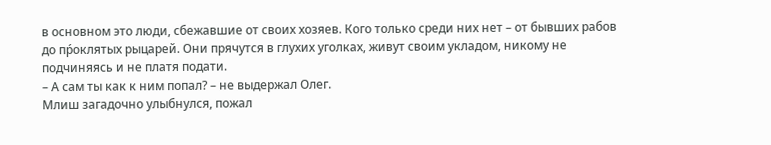в основном это люди, сбежавшие от своих хозяев. Кого только среди них нет – от бывших рабов до пр́оклятых рыцарей. Они прячутся в глухих уголках, живут своим укладом, никому не подчиняясь и не платя подати.
– А сам ты как к ним попал? – не выдержал Олег.
Млиш загадочно улыбнулся, пожал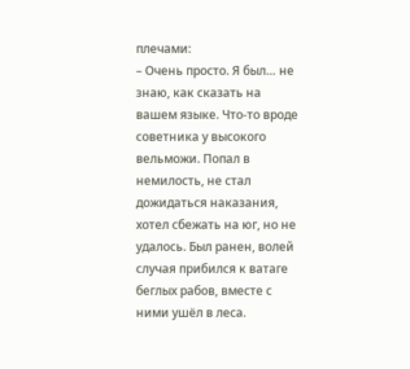плечами:
– Очень просто. Я был… не знаю, как сказать на вашем языке. Что-то вроде советника у высокого вельможи. Попал в немилость, не стал дожидаться наказания, хотел сбежать на юг, но не удалось. Был ранен, волей случая прибился к ватаге беглых рабов, вместе с ними ушёл в леса.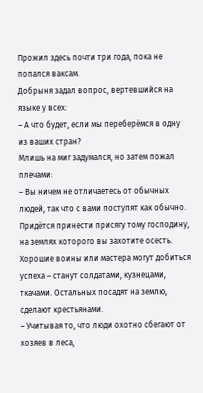Прожил здесь почти три года, пока не попался ваксам.
Добрыня задал вопрос, вертевшийся на языке у всех:
– А что будет, если мы переберёмся в одну из ваших стран?
Млишь на миг задумался, но затем пожал плечами:
– Вы ничем не отличаетесь от обычных людей, так что с вами поступят как обычно. Придётся принести присягу тому господину, на землях которого вы захотите осесть. Хорошие воины или мастера могут добиться успеха – станут солдатами, кузнецами, ткачами. Остальных посадят на землю, сделают крестьянами.
– Учитывая то, что люди охотно сбегают от хозяев в леса,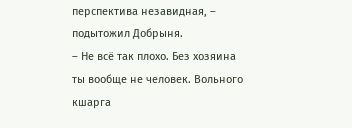перспектива незавидная, – подытожил Добрыня.
– Не всё так плохо. Без хозяина ты вообще не человек. Вольного кшарга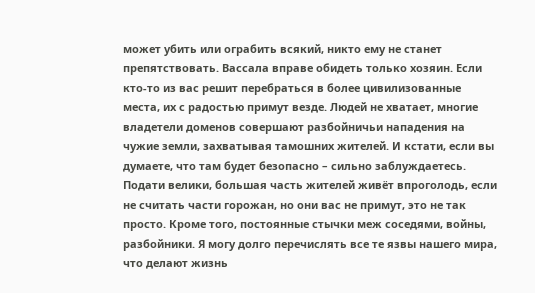может убить или ограбить всякий, никто ему не станет препятствовать. Вассала вправе обидеть только хозяин. Если кто-то из вас решит перебраться в более цивилизованные места, их с радостью примут везде. Людей не хватает, многие владетели доменов совершают разбойничьи нападения на чужие земли, захватывая тамошних жителей. И кстати, если вы думаете, что там будет безопасно – сильно заблуждаетесь. Подати велики, большая часть жителей живёт впроголодь, если не считать части горожан, но они вас не примут, это не так просто. Кроме того, постоянные стычки меж соседями, войны, разбойники. Я могу долго перечислять все те язвы нашего мира, что делают жизнь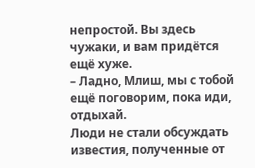непростой. Вы здесь чужаки, и вам придётся ещё хуже.
– Ладно, Млиш, мы с тобой ещё поговорим, пока иди, отдыхай.
Люди не стали обсуждать известия, полученные от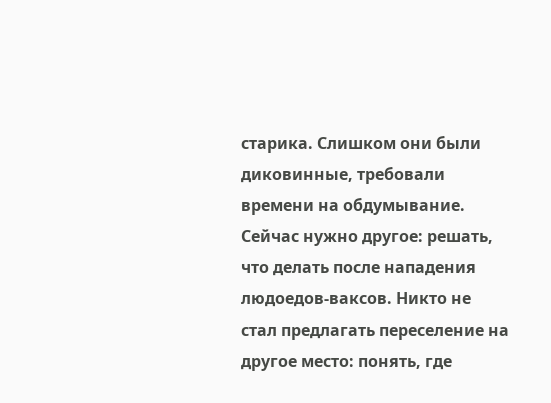старика. Слишком они были диковинные, требовали времени на обдумывание. Сейчас нужно другое: решать, что делать после нападения людоедов-ваксов. Никто не стал предлагать переселение на другое место: понять, где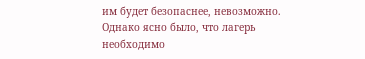им будет безопаснее, невозможно. Однако ясно было, что лагерь необходимо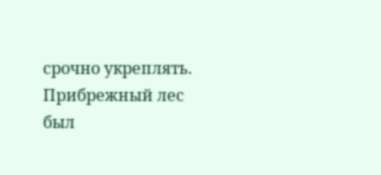срочно укреплять. Прибрежный лес был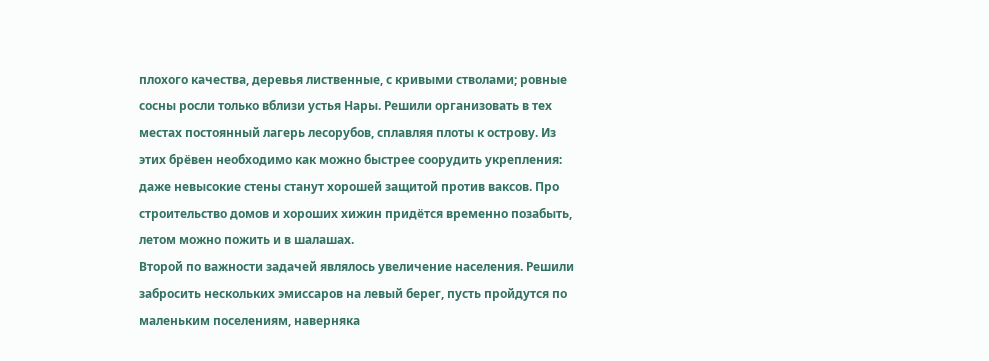плохого качества, деревья лиственные, с кривыми стволами; ровные сосны росли только вблизи устья Нары. Решили организовать в тех местах постоянный лагерь лесорубов, сплавляя плоты к острову. Из этих брёвен необходимо как можно быстрее соорудить укрепления: даже невысокие стены станут хорошей защитой против ваксов. Про строительство домов и хороших хижин придётся временно позабыть, летом можно пожить и в шалашах.
Второй по важности задачей являлось увеличение населения. Решили забросить нескольких эмиссаров на левый берег, пусть пройдутся по маленьким поселениям, наверняка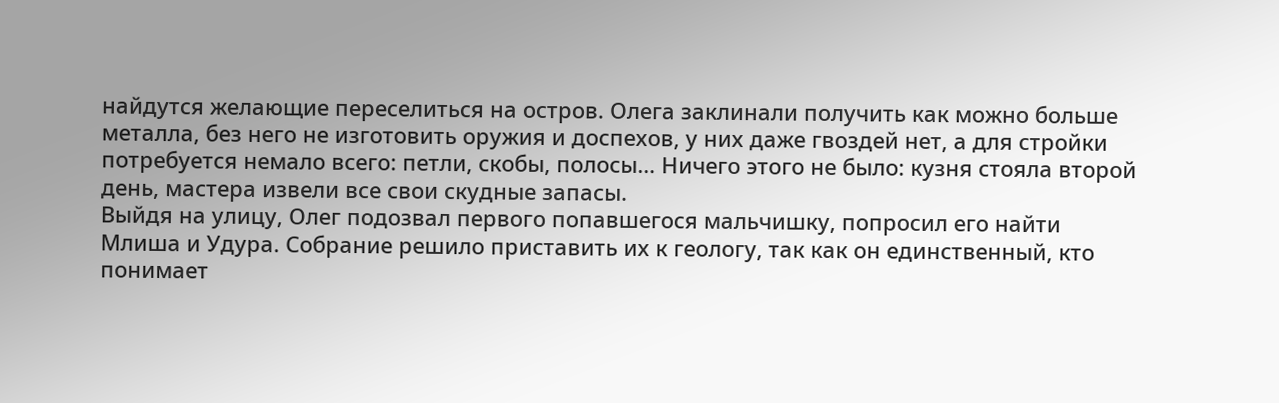найдутся желающие переселиться на остров. Олега заклинали получить как можно больше металла, без него не изготовить оружия и доспехов, у них даже гвоздей нет, а для стройки потребуется немало всего: петли, скобы, полосы… Ничего этого не было: кузня стояла второй день, мастера извели все свои скудные запасы.
Выйдя на улицу, Олег подозвал первого попавшегося мальчишку, попросил его найти Млиша и Удура. Собрание решило приставить их к геологу, так как он единственный, кто понимает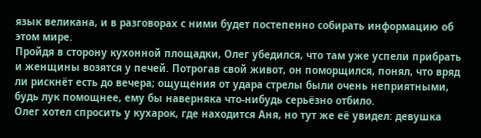язык великана, и в разговорах с ними будет постепенно собирать информацию об этом мире.
Пройдя в сторону кухонной площадки, Олег убедился, что там уже успели прибрать и женщины возятся у печей. Потрогав свой живот, он поморщился, понял, что вряд ли рискнёт есть до вечера; ощущения от удара стрелы были очень неприятными, будь лук помощнее, ему бы наверняка что-нибудь серьёзно отбило.
Олег хотел спросить у кухарок, где находится Аня, но тут же её увидел: девушка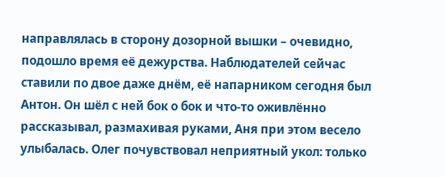направлялась в сторону дозорной вышки – очевидно, подошло время её дежурства. Наблюдателей сейчас ставили по двое даже днём, её напарником сегодня был Антон. Он шёл с ней бок о бок и что-то оживлённо рассказывал, размахивая руками, Аня при этом весело улыбалась. Олег почувствовал неприятный укол: только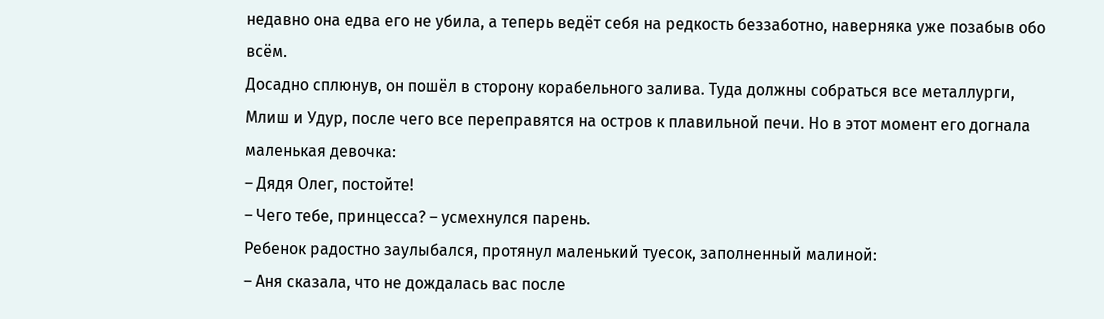недавно она едва его не убила, а теперь ведёт себя на редкость беззаботно, наверняка уже позабыв обо всём.
Досадно сплюнув, он пошёл в сторону корабельного залива. Туда должны собраться все металлурги, Млиш и Удур, после чего все переправятся на остров к плавильной печи. Но в этот момент его догнала маленькая девочка:
– Дядя Олег, постойте!
– Чего тебе, принцесса? – усмехнулся парень.
Ребенок радостно заулыбался, протянул маленький туесок, заполненный малиной:
– Аня сказала, что не дождалась вас после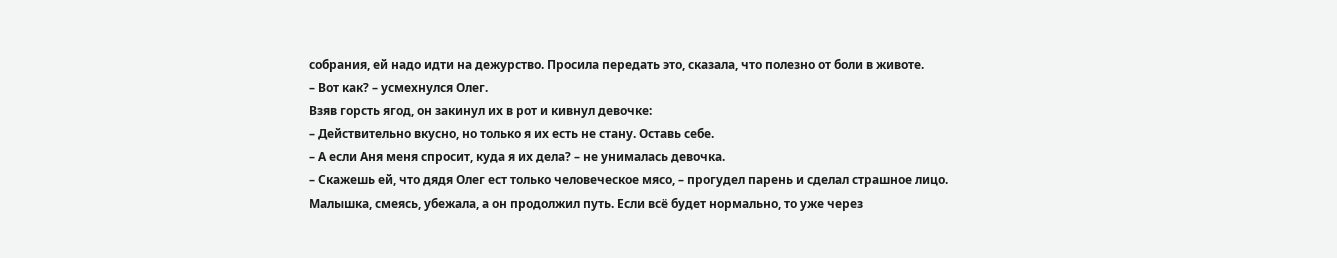собрания, ей надо идти на дежурство. Просила передать это, сказала, что полезно от боли в животе.
– Вот как? – усмехнулся Олег.
Взяв горсть ягод, он закинул их в рот и кивнул девочке:
– Действительно вкусно, но только я их есть не стану. Оставь себе.
– А если Аня меня спросит, куда я их дела? – не унималась девочка.
– Скажешь ей, что дядя Олег ест только человеческое мясо, – прогудел парень и сделал страшное лицо.
Малышка, смеясь, убежала, а он продолжил путь. Если всё будет нормально, то уже через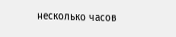несколько часов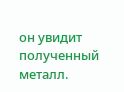он увидит полученный металл.